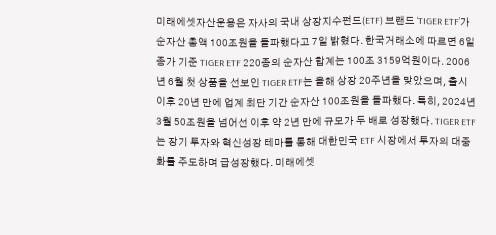미래에셋자산운용은 자사의 국내 상장지수펀드(ETF) 브랜드 ‘TIGER ETF’가 순자산 총액 100조원을 돌파했다고 7일 밝혔다. 한국거래소에 따르면 6일 종가 기준 TIGER ETF 220종의 순자산 합계는 100조 3159억원이다. 2006년 6월 첫 상품을 선보인 TIGER ETF는 올해 상장 20주년을 맞았으며, 출시 이후 20년 만에 업계 최단 기간 순자산 100조원을 돌파했다. 특히, 2024년 3월 50조원을 넘어선 이후 약 2년 만에 규모가 두 배로 성장했다. TIGER ETF는 장기 투자와 혁신성장 테마를 통해 대한민국 ETF 시장에서 투자의 대중화를 주도하며 급성장했다. 미래에셋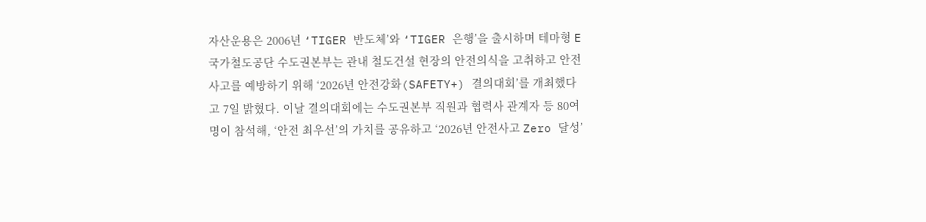자산운용은 2006년 ‘TIGER 반도체’와 ‘TIGER 은행’을 출시하며 테마형 E
국가철도공단 수도권본부는 관내 철도건설 현장의 안전의식을 고취하고 안전사고를 예방하기 위해 ‘2026년 안전강화(SAFETY+) 결의대회’를 개최했다고 7일 밝혔다. 이날 결의대회에는 수도권본부 직원과 협력사 관계자 등 80여명이 참석해, ‘안전 최우선’의 가치를 공유하고 ‘2026년 안전사고 Zero 달성’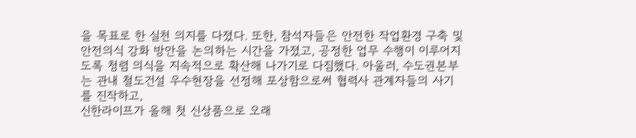을 목표로 한 실천 의지를 다졌다. 또한, 참석자들은 안전한 작업환경 구축 및 안전의식 강화 방안을 논의하는 시간을 가졌고, 공정한 업무 수행이 이루어지도록 청렴 의식을 지속적으로 확산해 나가기로 다짐했다. 아울러, 수도권본부는 관내 철도건설 우수현장을 선정해 포상함으로써 협력사 관계자들의 사기를 진작하고,
신한라이프가 올해 첫 신상품으로 오래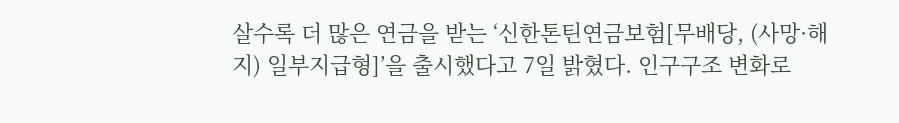살수록 더 많은 연금을 받는 ‘신한톤틴연금보험[무배당, (사망·해지) 일부지급형]’을 출시했다고 7일 밝혔다. 인구구조 변화로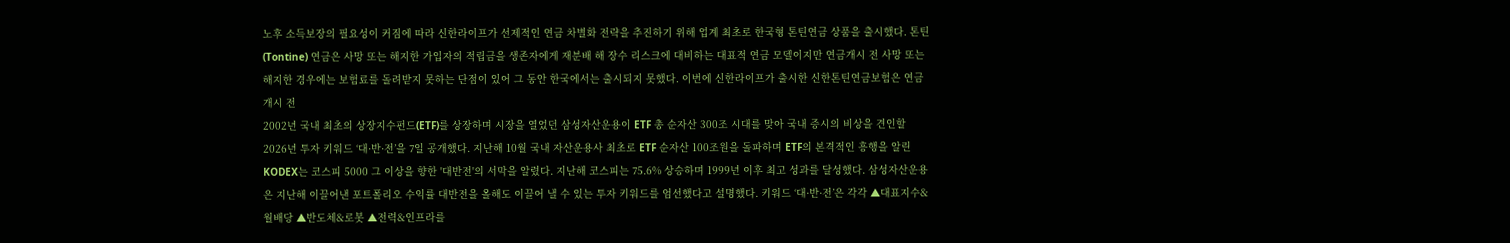노후 소득보장의 필요성이 커짐에 따라 신한라이프가 선제적인 연금 차별화 전략을 추진하기 위해 업계 최초로 한국형 톤틴연금 상품을 출시했다. 톤틴(Tontine) 연금은 사망 또는 해지한 가입자의 적립금을 생존자에게 재분배 해 장수 리스크에 대비하는 대표적 연금 모델이지만 연금개시 전 사망 또는 해지한 경우에는 보험료를 돌려받지 못하는 단점이 있어 그 동안 한국에서는 출시되지 못했다. 이번에 신한라이프가 출시한 신한톤틴연금보험은 연금개시 전
2002년 국내 최초의 상장지수펀드(ETF)를 상장하며 시장을 열었던 삼성자산운용이 ETF 총 순자산 300조 시대를 맞아 국내 증시의 비상을 견인할 2026년 투자 키워드 ‘대·반·전’을 7일 공개했다. 지난해 10월 국내 자산운용사 최초로 ETF 순자산 100조원을 돌파하며 ETF의 본격적인 흥행을 알린 KODEX는 코스피 5000 그 이상을 향한 '대반전'의 서막을 알렸다. 지난해 코스피는 75.6% 상승하며 1999년 이후 최고 성과를 달성했다. 삼성자산운용은 지난해 이끌어낸 포트폴리오 수익률 대반전을 올해도 이끌어 낼 수 있는 투자 키워드를 엄선했다고 설명했다. 키워드 ‘대·반·전’은 각각 ▲대표지수&월배당 ▲반도체&로봇 ▲전력&인프라를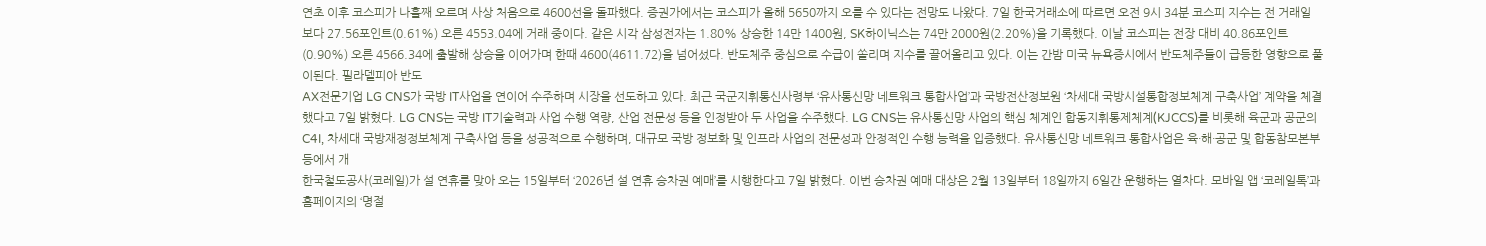연초 이후 코스피가 나흘째 오르며 사상 처음으로 4600선을 돌파했다. 증권가에서는 코스피가 올해 5650까지 오를 수 있다는 전망도 나왔다. 7일 한국거래소에 따르면 오전 9시 34분 코스피 지수는 전 거래일 보다 27.56포인트(0.61%) 오른 4553.04에 거래 중이다. 같은 시각 삼성전자는 1.80% 상승한 14만 1400원, SK하이닉스는 74만 2000원(2.20%)을 기록했다. 이날 코스피는 전장 대비 40.86포인트(0.90%) 오른 4566.34에 출발해 상승을 이어가며 한때 4600(4611.72)을 넘어섰다. 반도체주 중심으로 수급이 쏠리며 지수를 끌어올리고 있다. 이는 간밤 미국 뉴욕증시에서 반도체주들이 급등한 영향으로 풀이된다. 필라델피아 반도
AX전문기업 LG CNS가 국방 IT사업을 연이어 수주하며 시장을 선도하고 있다. 최근 국군지휘통신사령부 ‘유사통신망 네트워크 통합사업’과 국방전산정보원 ‘차세대 국방시설통합정보체계 구축사업’ 계약을 체결했다고 7일 밝혔다. LG CNS는 국방 IT기술력과 사업 수행 역량, 산업 전문성 등을 인정받아 두 사업을 수주했다. LG CNS는 유사통신망 사업의 핵심 체계인 합동지휘통제체계(KJCCS)를 비롯해 육군과 공군의 C4I, 차세대 국방재정정보체계 구축사업 등을 성공적으로 수행하며, 대규모 국방 정보화 및 인프라 사업의 전문성과 안정적인 수행 능력을 입증했다. 유사통신망 네트워크 통합사업은 육·해·공군 및 합동참모본부 등에서 개
한국철도공사(코레일)가 설 연휴를 맞아 오는 15일부터 ‘2026년 설 연휴 승차권 예매’를 시행한다고 7일 밝혔다. 이번 승차권 예매 대상은 2월 13일부터 18일까지 6일간 운행하는 열차다. 모바일 앱 ‘코레일톡’과 홈페이지의 ‘명절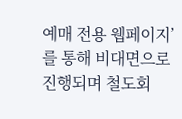예매 전용 웹페이지’를 통해 비대면으로 진행되며 철도회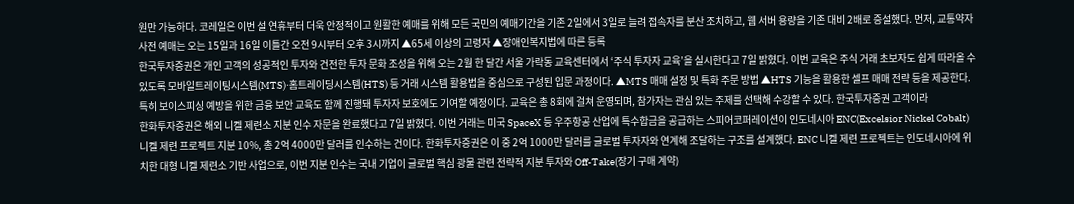원만 가능하다. 코레일은 이번 설 연휴부터 더욱 안정적이고 원활한 예매를 위해 모든 국민의 예매기간을 기존 2일에서 3일로 늘려 접속자를 분산 조치하고, 웹 서버 용량을 기존 대비 2배로 증설했다. 먼저, 교통약자 사전 예매는 오는 15일과 16일 이틀간 오전 9시부터 오후 3시까지 ▲65세 이상의 고령자 ▲장애인복지법에 따른 등록
한국투자증권은 개인 고객의 성공적인 투자와 건전한 투자 문화 조성을 위해 오는 2월 한 달간 서울 가락동 교육센터에서 ‘주식 투자자 교육’을 실시한다고 7일 밝혔다. 이번 교육은 주식 거래 초보자도 쉽게 따라올 수 있도록 모바일트레이팅시스템(MTS)·홈트레이딩시스템(HTS) 등 거래 시스템 활용법을 중심으로 구성된 입문 과정이다. ▲MTS 매매 설정 및 특화 주문 방법 ▲HTS 기능을 활용한 셀프 매매 전략 등을 제공한다. 특히 보이스피싱 예방을 위한 금융 보안 교육도 함께 진행돼 투자자 보호에도 기여할 예정이다. 교육은 총 8회에 걸쳐 운영되며, 참가자는 관심 있는 주제를 선택해 수강할 수 있다. 한국투자증권 고객이라
한화투자증권은 해외 니켈 제련소 지분 인수 자문을 완료했다고 7일 밝혔다. 이번 거래는 미국 SpaceX 등 우주항공 산업에 특수합금을 공급하는 스피어코퍼레이션이 인도네시아 ENC(Excelsior Nickel Cobalt) 니켈 제련 프로젝트 지분 10%, 총 2억 4000만 달러를 인수하는 건이다. 한화투자증권은 이 중 2억 1000만 달러를 글로벌 투자자와 연계해 조달하는 구조를 설계했다. ENC 니켈 제련 프로젝트는 인도네시아에 위치한 대형 니켈 제련소 기반 사업으로, 이번 지분 인수는 국내 기업이 글로벌 핵심 광물 관련 전략적 지분 투자와 Off-Take(장기 구매 계약)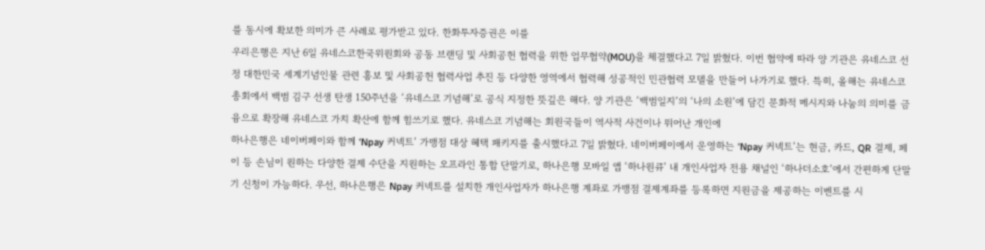를 동시에 확보한 의미가 큰 사례로 평가받고 있다. 한화투자증권은 이를
우리은행은 지난 6일 유네스코한국위원회와 공동 브랜딩 및 사회공헌 협력을 위한 업무협약(MOU)을 체결했다고 7일 밝혔다. 이번 협약에 따라 양 기관은 유네스코 선정 대한민국 세계기념인물 관련 홍보 및 사회공헌 협력사업 추진 등 다양한 영역에서 협력해 성공적인 민관협력 모델을 만들어 나가기로 했다. 특히, 올해는 유네스코 총회에서 백범 김구 선생 탄생 150주년을 ‘유네스코 기념해’로 공식 지정한 뜻깊은 해다. 양 기관은 ‘백범일지’의 ‘나의 소원’에 담긴 문화적 메시지와 나눔의 의미를 금융으로 확장해 유네스코 가치 확산에 함께 힘쓰기로 했다. 유네스코 기념해는 회원국들이 역사적 사건이나 뛰어난 개인에
하나은행은 네이버페이와 함께 ‘Npay 커넥트’ 가맹점 대상 혜택 패키지를 출시했다고 7일 밝혔다. 네이버페이에서 운영하는 ‘Npay 커넥트’는 현금, 카드, QR 결제, 페이 등 손님이 원하는 다양한 결제 수단을 지원하는 오프라인 통합 단말기로, 하나은행 모바일 앱 ‘하나원큐’ 내 개인사업자 전용 채널인 ‘하나더소호’에서 간편하게 단말기 신청이 가능하다. 우선, 하나은행은 Npay 커넥트를 설치한 개인사업자가 하나은행 계좌로 가맹점 결제계좌를 등록하면 지원금을 제공하는 이벤트를 시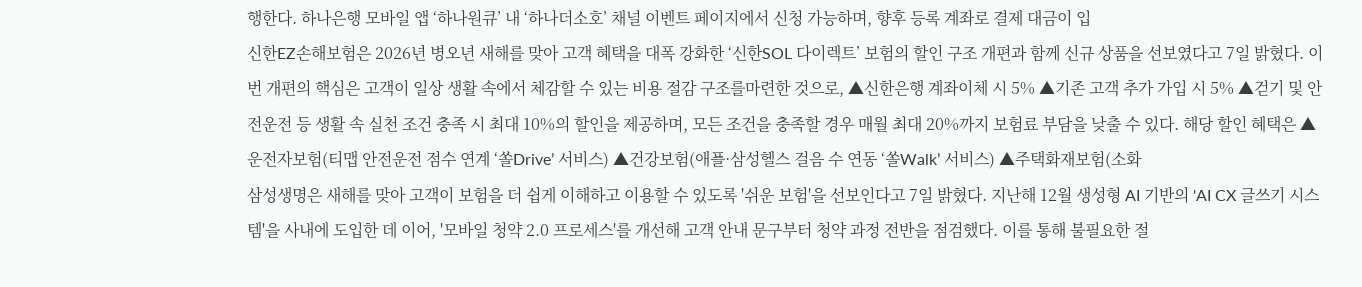행한다. 하나은행 모바일 앱 ‘하나원큐’ 내 ‘하나더소호’ 채널 이벤트 페이지에서 신청 가능하며, 향후 등록 계좌로 결제 대금이 입
신한EZ손해보험은 2026년 병오년 새해를 맞아 고객 혜택을 대폭 강화한 ‘신한SOL 다이렉트’ 보험의 할인 구조 개편과 함께 신규 상품을 선보였다고 7일 밝혔다. 이번 개편의 핵심은 고객이 일상 생활 속에서 체감할 수 있는 비용 절감 구조를마련한 것으로, ▲신한은행 계좌이체 시 5% ▲기존 고객 추가 가입 시 5% ▲걷기 및 안전운전 등 생활 속 실천 조건 충족 시 최대 10%의 할인을 제공하며, 모든 조건을 충족할 경우 매월 최대 20%까지 보험료 부담을 낮출 수 있다. 해당 할인 혜택은 ▲운전자보험(티맵 안전운전 점수 연계 ‘쏠Drive’ 서비스) ▲건강보험(애플·삼성헬스 걸음 수 연동 ‘쏠Walk’ 서비스) ▲주택화재보험(소화
삼성생명은 새해를 맞아 고객이 보험을 더 쉽게 이해하고 이용할 수 있도록 '쉬운 보험'을 선보인다고 7일 밝혔다. 지난해 12월 생성형 AI 기반의 'AI CX 글쓰기 시스템'을 사내에 도입한 데 이어, '모바일 청약 2.0 프로세스'를 개선해 고객 안내 문구부터 청약 과정 전반을 점검했다. 이를 통해 불필요한 절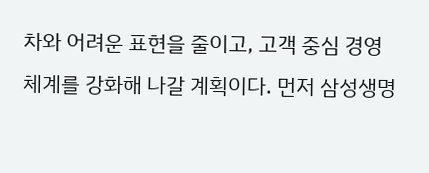차와 어려운 표현을 줄이고, 고객 중심 경영 체계를 강화해 나갈 계획이다. 먼저 삼성생명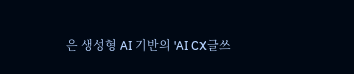은 생성형 AI 기반의 'AI CX글쓰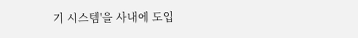기 시스템'을 사내에 도입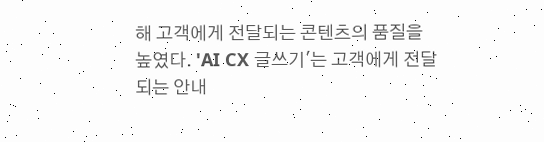해 고객에게 전달되는 콘텐츠의 품질을 높였다. 'AI CX 글쓰기'는 고객에게 전달되는 안내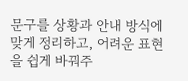문구를 상황과 안내 방식에 맞게 정리하고, 어려운 표현을 쉽게 바꿔주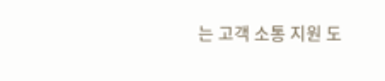는 고객 소통 지원 도